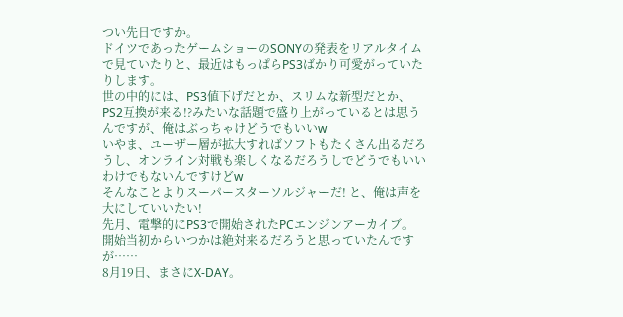つい先日ですか。
ドイツであったゲームショーのSONYの発表をリアルタイムで見ていたりと、最近はもっぱらPS3ばかり可愛がっていたりします。
世の中的には、PS3値下げだとか、スリムな新型だとか、PS2互換が来る!?みたいな話題で盛り上がっているとは思うんですが、俺はぶっちゃけどうでもいいw
いやま、ユーザー層が拡大すればソフトもたくさん出るだろうし、オンライン対戦も楽しくなるだろうしでどうでもいいわけでもないんですけどw
そんなことよりスーパースターソルジャーだ! と、俺は声を大にしていいたい!
先月、電撃的にPS3で開始されたPCエンジンアーカイブ。
開始当初からいつかは絶対来るだろうと思っていたんですが……
8月19日、まさにX-DAY。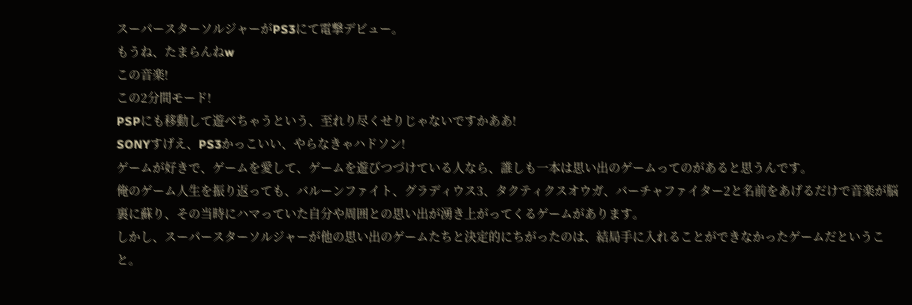スーパースターソルジャーがPS3にて電撃デビュー。
もうね、たまらんねw
この音楽!
この2分間モード!
PSPにも移動して遊べちゃうという、至れり尽くせりじゃないですかああ!
SONYすげえ、PS3かっこいい、やらなきゃハドソン!
ゲームが好きで、ゲームを愛して、ゲームを遊びつづけている人なら、誰しも一本は思い出のゲームってのがあると思うんです。
俺のゲーム人生を振り返っても、バルーンファイト、グラディウス3、タクティクスオウガ、バーチャファイター2と名前をあげるだけで音楽が脳裏に蘇り、その当時にハマっていた自分や周囲との思い出が湧き上がってくるゲームがあります。
しかし、スーパースターソルジャーが他の思い出のゲームたちと決定的にちがったのは、結局手に入れることができなかったゲームだということ。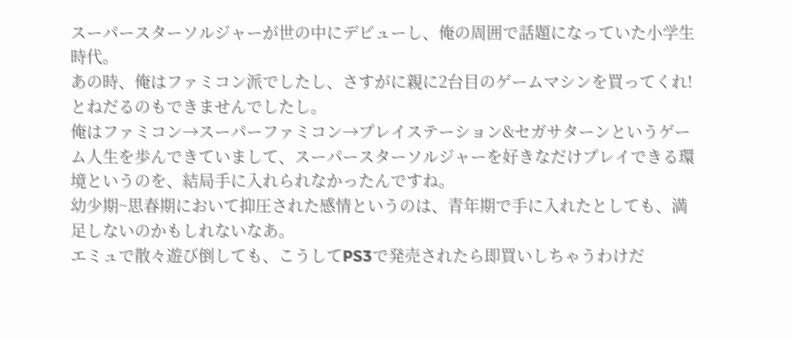スーパースターソルジャーが世の中にデビューし、俺の周囲で話題になっていた小学生時代。
あの時、俺はファミコン派でしたし、さすがに親に2台目のゲームマシンを買ってくれ!とねだるのもできませんでしたし。
俺はファミコン→スーパーファミコン→プレイステーション&セガサターンというゲーム人生を歩んできていまして、スーパースターソルジャーを好きなだけプレイできる環境というのを、結局手に入れられなかったんですね。
幼少期~思春期において抑圧された感情というのは、青年期で手に入れたとしても、満足しないのかもしれないなあ。
エミュで散々遊び倒しても、こうしてPS3で発売されたら即買いしちゃうわけだ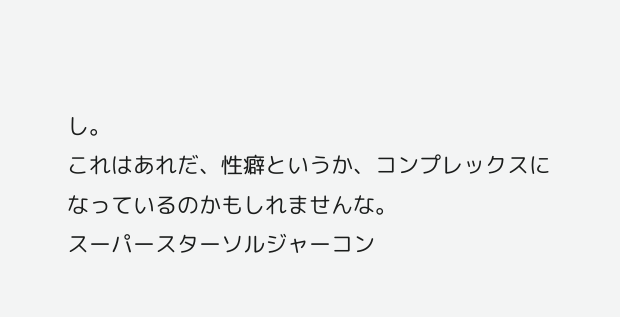し。
これはあれだ、性癖というか、コンプレックスになっているのかもしれませんな。
スーパースターソルジャーコン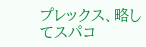プレックス、略してスパコ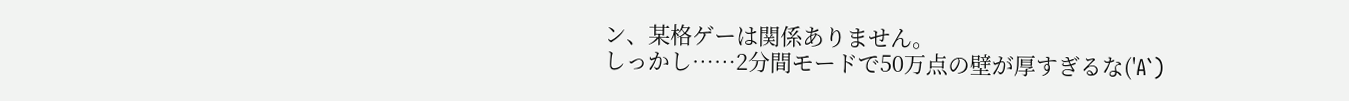ン、某格ゲーは関係ありません。
しっかし……2分間モードで50万点の壁が厚すぎるな('A`)